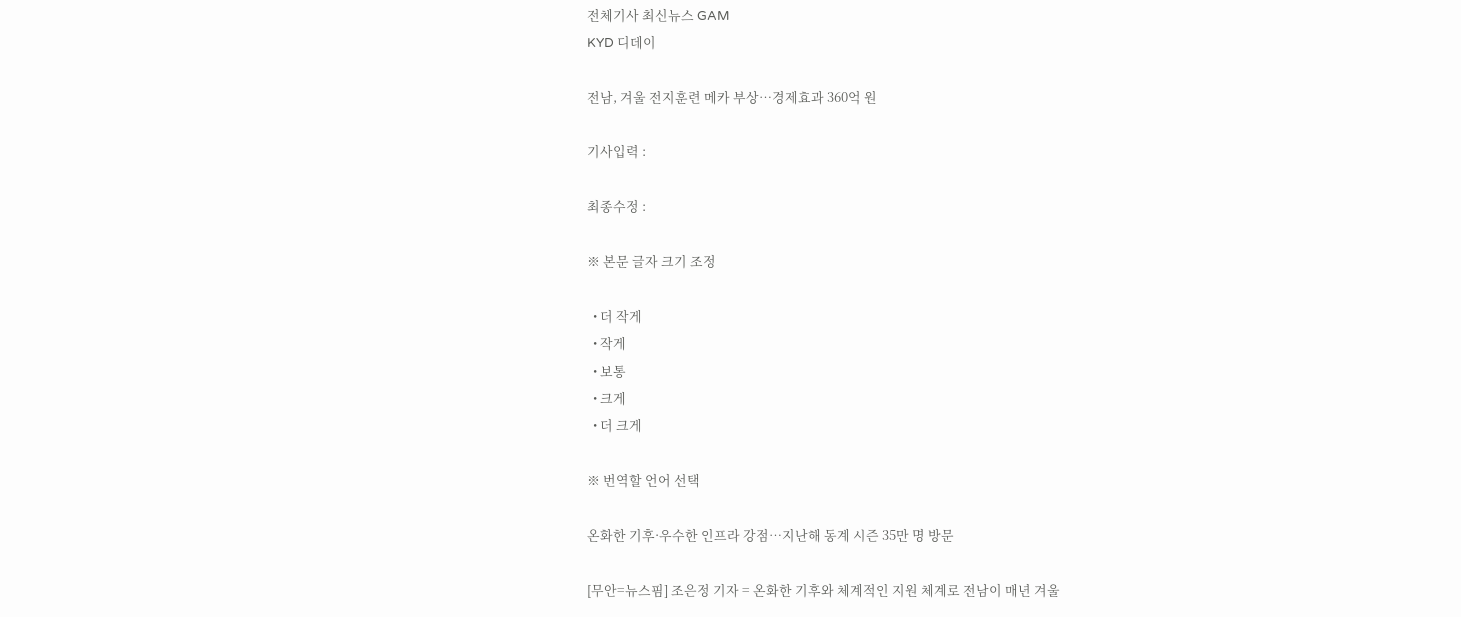전체기사 최신뉴스 GAM
KYD 디데이

전남, 겨울 전지훈련 메카 부상…경제효과 360억 원

기사입력 :

최종수정 :

※ 본문 글자 크기 조정

  • 더 작게
  • 작게
  • 보통
  • 크게
  • 더 크게

※ 번역할 언어 선택

온화한 기후·우수한 인프라 강점…지난해 동계 시즌 35만 명 방문

[무안=뉴스핌] 조은정 기자 = 온화한 기후와 체계적인 지원 체계로 전남이 매년 겨울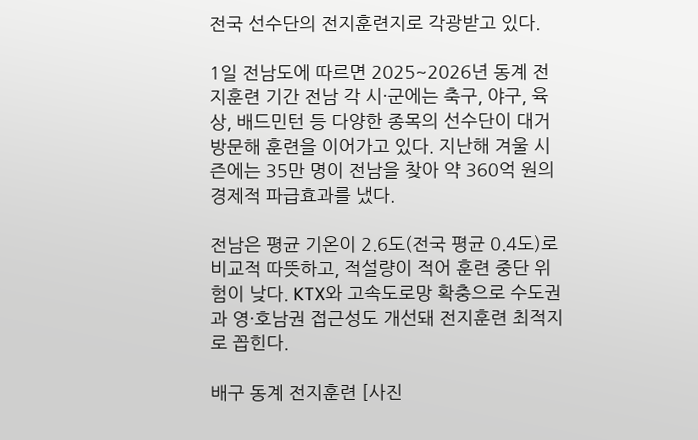전국 선수단의 전지훈련지로 각광받고 있다.

1일 전남도에 따르면 2025~2026년 동계 전지훈련 기간 전남 각 시·군에는 축구, 야구, 육상, 배드민턴 등 다양한 종목의 선수단이 대거 방문해 훈련을 이어가고 있다. 지난해 겨울 시즌에는 35만 명이 전남을 찾아 약 360억 원의 경제적 파급효과를 냈다.

전남은 평균 기온이 2.6도(전국 평균 0.4도)로 비교적 따뜻하고, 적설량이 적어 훈련 중단 위험이 낮다. KTX와 고속도로망 확충으로 수도권과 영·호남권 접근성도 개선돼 전지훈련 최적지로 꼽힌다.

배구 동계 전지훈련 [사진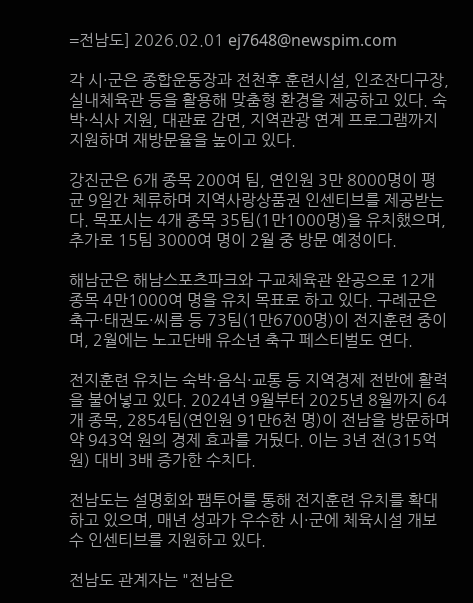=전남도] 2026.02.01 ej7648@newspim.com

각 시·군은 종합운동장과 전천후 훈련시설, 인조잔디구장, 실내체육관 등을 활용해 맞춤형 환경을 제공하고 있다. 숙박·식사 지원, 대관료 감면, 지역관광 연계 프로그램까지 지원하며 재방문율을 높이고 있다.

강진군은 6개 종목 200여 팀, 연인원 3만 8000명이 평균 9일간 체류하며 지역사랑상품권 인센티브를 제공받는다. 목포시는 4개 종목 35팀(1만1000명)을 유치했으며, 추가로 15팀 3000여 명이 2월 중 방문 예정이다.

해남군은 해남스포츠파크와 구교체육관 완공으로 12개 종목 4만1000여 명을 유치 목표로 하고 있다. 구례군은 축구·태권도·씨름 등 73팀(1만6700명)이 전지훈련 중이며, 2월에는 노고단배 유소년 축구 페스티벌도 연다.

전지훈련 유치는 숙박·음식·교통 등 지역경제 전반에 활력을 불어넣고 있다. 2024년 9월부터 2025년 8월까지 64개 종목, 2854팀(연인원 91만6천 명)이 전남을 방문하며 약 943억 원의 경제 효과를 거뒀다. 이는 3년 전(315억 원) 대비 3배 증가한 수치다.

전남도는 설명회와 팸투어를 통해 전지훈련 유치를 확대하고 있으며, 매년 성과가 우수한 시·군에 체육시설 개보수 인센티브를 지원하고 있다.

전남도 관계자는 "전남은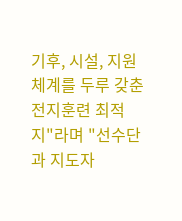기후, 시설, 지원 체계를 두루 갖춘 전지훈련 최적지"라며 "선수단과 지도자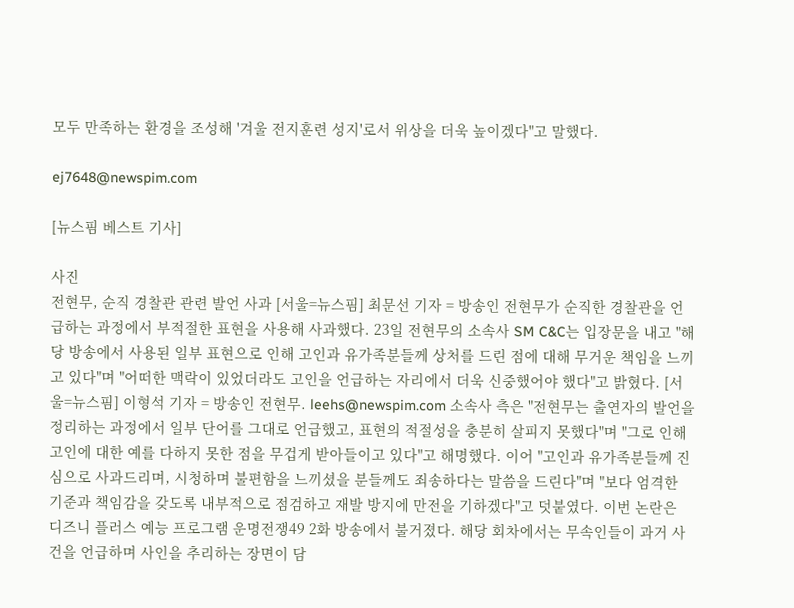모두 만족하는 환경을 조성해 '겨울 전지훈련 성지'로서 위상을 더욱 높이겠다"고 말했다.

ej7648@newspim.com

[뉴스핌 베스트 기사]

사진
전현무, 순직 경찰관 관련 발언 사과 [서울=뉴스핌] 최문선 기자 = 방송인 전현무가 순직한 경찰관을 언급하는 과정에서 부적절한 표현을 사용해 사과했다. 23일 전현무의 소속사 SM C&C는 입장문을 내고 "해당 방송에서 사용된 일부 표현으로 인해 고인과 유가족분들께 상처를 드린 점에 대해 무거운 책임을 느끼고 있다"며 "어떠한 맥락이 있었더라도 고인을 언급하는 자리에서 더욱 신중했어야 했다"고 밝혔다. [서울=뉴스핌] 이형석 기자 = 방송인 전현무. leehs@newspim.com 소속사 측은 "전현무는 출연자의 발언을 정리하는 과정에서 일부 단어를 그대로 언급했고, 표현의 적절성을 충분히 살피지 못했다"며 "그로 인해 고인에 대한 예를 다하지 못한 점을 무겁게 받아들이고 있다"고 해명했다. 이어 "고인과 유가족분들께 진심으로 사과드리며, 시청하며 불편함을 느끼셨을 분들께도 죄송하다는 말씀을 드린다"며 "보다 엄격한 기준과 책임감을 갖도록 내부적으로 점검하고 재발 방지에 만전을 기하겠다"고 덧붙였다. 이번 논란은 디즈니 플러스 예능 프로그램 운명전쟁49 2화 방송에서 불거졌다. 해당 회차에서는 무속인들이 과거 사건을 언급하며 사인을 추리하는 장면이 담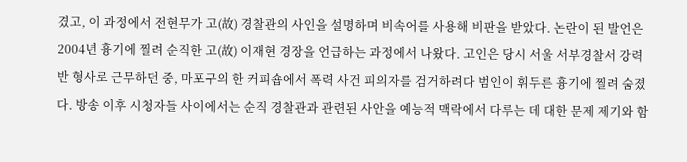겼고, 이 과정에서 전현무가 고(故) 경찰관의 사인을 설명하며 비속어를 사용해 비판을 받았다. 논란이 된 발언은 2004년 흉기에 찔려 순직한 고(故) 이재현 경장을 언급하는 과정에서 나왔다. 고인은 당시 서울 서부경찰서 강력반 형사로 근무하던 중, 마포구의 한 커피숍에서 폭력 사건 피의자를 검거하려다 범인이 휘두른 흉기에 찔려 숨졌다. 방송 이후 시청자들 사이에서는 순직 경찰관과 관련된 사안을 예능적 맥락에서 다루는 데 대한 문제 제기와 함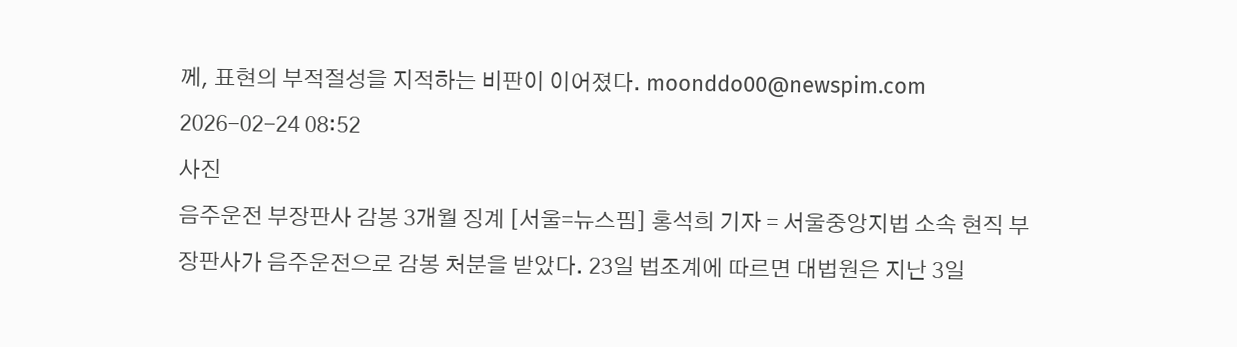께, 표현의 부적절성을 지적하는 비판이 이어졌다. moonddo00@newspim.com 2026-02-24 08:52
사진
음주운전 부장판사 감봉 3개월 징계 [서울=뉴스핌] 홍석희 기자 = 서울중앙지법 소속 현직 부장판사가 음주운전으로 감봉 처분을 받았다. 23일 법조계에 따르면 대법원은 지난 3일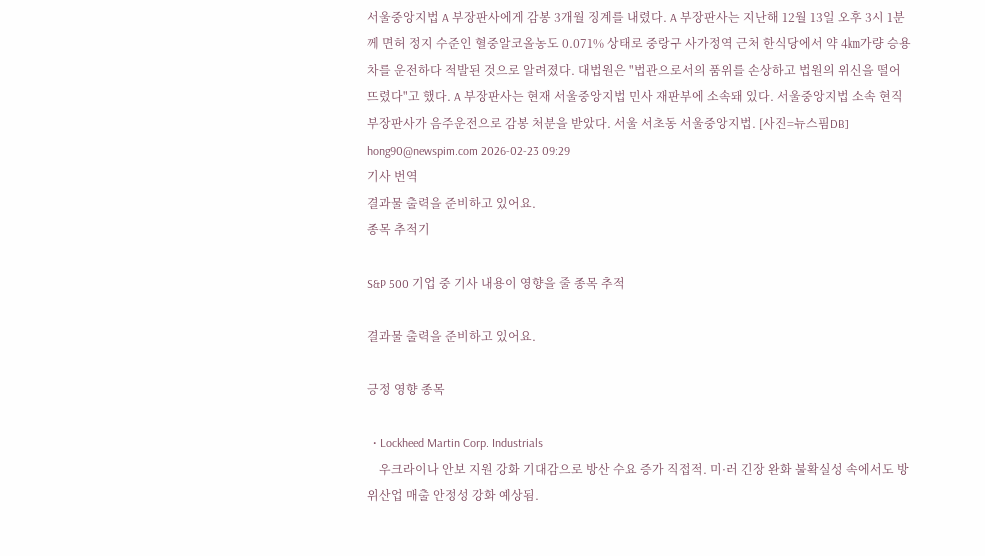서울중앙지법 A 부장판사에게 감봉 3개월 징계를 내렸다. A 부장판사는 지난해 12월 13일 오후 3시 1분께 면허 정지 수준인 혈중알코올농도 0.071% 상태로 중랑구 사가정역 근처 한식당에서 약 4㎞가량 승용차를 운전하다 적발된 것으로 알려졌다. 대법원은 "법관으로서의 품위를 손상하고 법원의 위신을 떨어뜨렸다"고 했다. A 부장판사는 현재 서울중앙지법 민사 재판부에 소속돼 있다. 서울중앙지법 소속 현직 부장판사가 음주운전으로 감봉 처분을 받았다. 서울 서초동 서울중앙지법. [사진=뉴스핌DB] hong90@newspim.com 2026-02-23 09:29
기사 번역
결과물 출력을 준비하고 있어요.
종목 추적기

S&P 500 기업 중 기사 내용이 영향을 줄 종목 추적

결과물 출력을 준비하고 있어요.

긍정 영향 종목

  • Lockheed Martin Corp. Industrials
    우크라이나 안보 지원 강화 기대감으로 방산 수요 증가 직접적. 미·러 긴장 완화 불확실성 속에서도 방위산업 매출 안정성 강화 예상됨.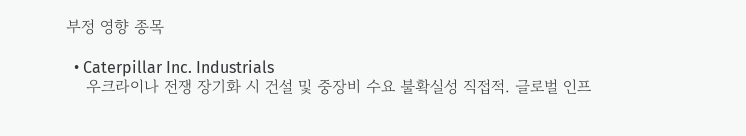부정 영향 종목

  • Caterpillar Inc. Industrials
    우크라이나 전쟁 장기화 시 건설 및 중장비 수요 불확실성 직접적. 글로벌 인프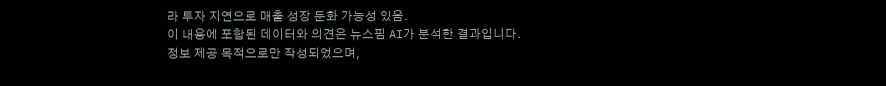라 투자 지연으로 매출 성장 둔화 가능성 있음.
이 내용에 포함된 데이터와 의견은 뉴스핌 AI가 분석한 결과입니다. 정보 제공 목적으로만 작성되었으며,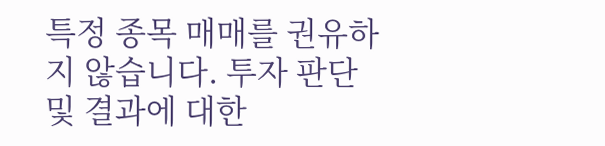특정 종목 매매를 권유하지 않습니다. 투자 판단 및 결과에 대한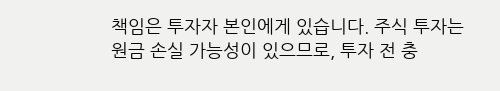책임은 투자자 본인에게 있습니다. 주식 투자는 원금 손실 가능성이 있으므로, 투자 전 충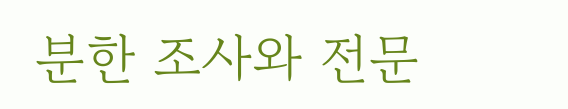분한 조사와 전문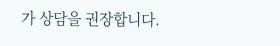가 상담을 권장합니다.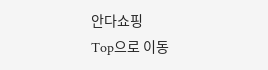안다쇼핑
Top으로 이동